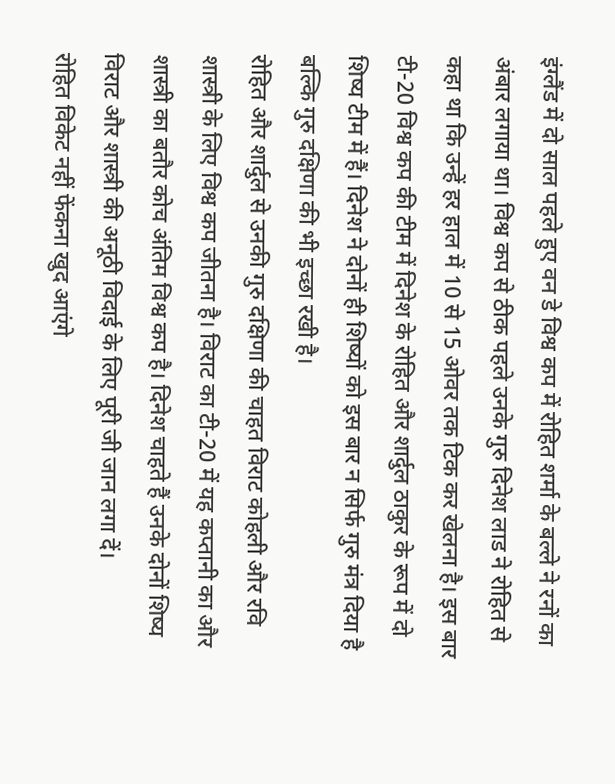इंग्लैंड में दो साल पहले हुए वन डे विश्व कप में रोहित शर्मा के बल्ले ने रनों का अंबार लगाया था। विश्व कप से ठीक पहले उनके गुरु दिनेश लाड ने रोहित से कहा था कि उन्हें हर हाल में 10 से 15 ओवर तक टिक कर खेलना है। इस बार टी-20 विश्व कप की टीम में दिनेश के रोहित और शार्दुल ठाकुर के रूप में दो शिष्य टीम में हैं। दिनेश ने दोनों ही शिष्यों को इस बार न सिर्फ गुरु मंत्र दिया है बल्कि गुरु दक्षिणा की भी इच्छा रखी है।
रोहित और शार्दुल से उनकी गुरु दक्षिणा की चाहत विराट कोहली और रवि शास्त्री के लिए विश्व कप जीतना है। विराट का टी-20 में यह कप्तानी का और शास्त्री का बतौर कोच अंतिम विश्व कप है। दिनेश चाहते हैं उनके दोनों शिष्य विराट और शास्त्री की अनूठी विदाई के लिए पूरी जी जान लगा दें।
रोहित विकेट नहीं फेंकना खुद आएंगे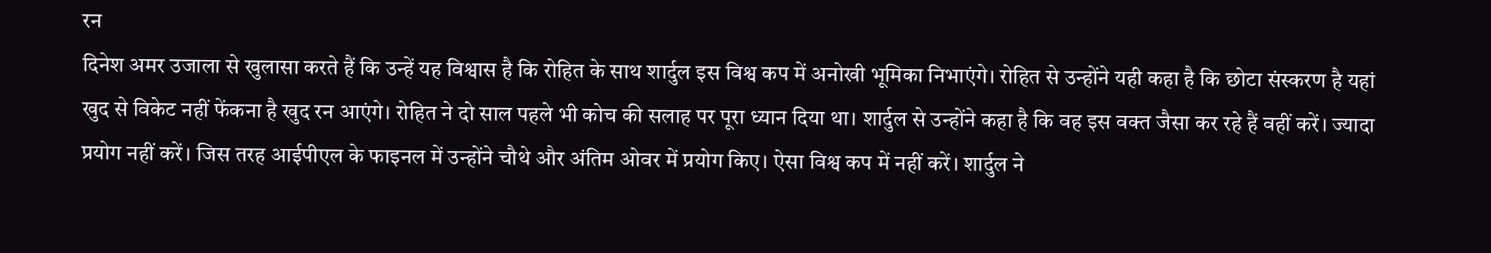रन
दिनेश अमर उजाला से खुलासा करते हैं कि उन्हें यह विश्वास है कि रोहित के साथ शार्दुल इस विश्व कप में अनोखी भूमिका निभाएंगे। रोहित से उन्होंने यही कहा है कि छोटा संस्करण है यहां खुद से विकेट नहीं फेंकना है खुद रन आएंगे। रोहित ने दो साल पहले भी कोच की सलाह पर पूरा ध्यान दिया था। शार्दुल से उन्होंने कहा है कि वह इस वक्त जैसा कर रहे हैं वहीं करें। ज्यादा प्रयोग नहीं करें। जिस तरह आईपीएल के फाइनल में उन्होंने चौथे और अंतिम ओवर में प्रयोग किए। ऐसा विश्व कप में नहीं करें। शार्दुल ने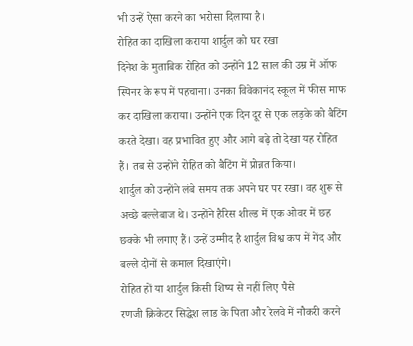भी उन्हें ऐसा करने का भरोसा दिलाया है।
रोहित का दाखिला कराया शार्दुल को घर रखा
दिनेश के मुताबिक रोहित को उन्होंने 12 साल की उम्र में ऑफ स्पिनर के रूप में पहचाना। उनका विवेकानंद स्कूल में फीस माफ कर दाखिला कराया। उन्होंने एक दिन दूर से एक लड़के को बैटिंग करते देखा। वह प्रभावित हुए और आगे बढ़े तो देखा यह रोहित हैं। तब से उन्होंने रोहित को बैटिंग में प्रोन्नत किया।
शार्दुल को उन्होंने लंबे समय तक अपने घर पर रखा। वह शुरू से अच्छे बल्लेबाज थे। उन्होंने हैरिस शील्ड में एक ओवर में छह छक्के भी लगाए हैं। उन्हें उम्मीद है शार्दुल विश्व कप में गेंद और बल्ले दोनों से कमाल दिखाएंगे।
रोहित हों या शार्दुल किसी शिष्य से नहीं लिए पैसे
रणजी क्रिकेटर सिद्धेश लाड के पिता और रेलवे में नौकरी करने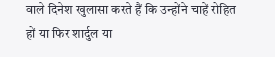वाले दिनेश खुलासा करते हैं कि उन्होंने चाहें रोहित हों या फिर शार्दुल या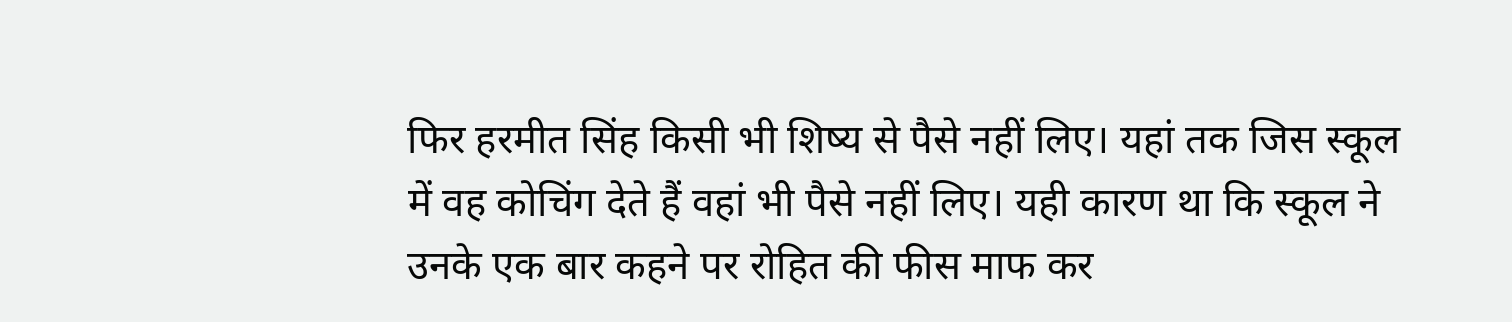फिर हरमीत सिंह किसी भी शिष्य से पैसे नहीं लिए। यहां तक जिस स्कूल में वह कोचिंग देते हैं वहां भी पैसे नहीं लिए। यही कारण था कि स्कूल ने उनके एक बार कहने पर रोहित की फीस माफ कर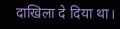दाखिला दे दिया था।